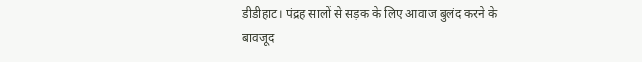डीडीहाट। पंद्रह सालों से सड़क के लिए आवाज बुलंद करने के बावजूद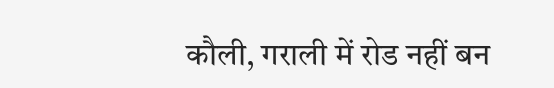कौली, गराली में रोड नहीं बन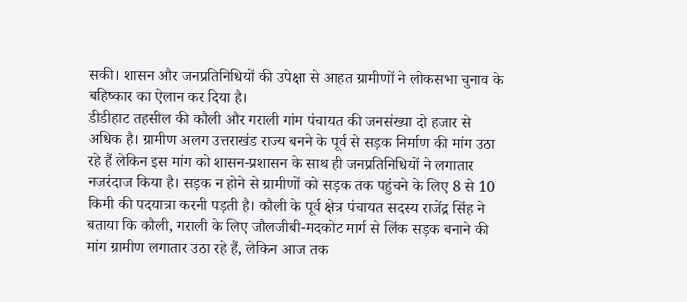सकी। शासन और जनप्रतिनिधियों की उपेक्षा से आहत ग्रामीणों ने लोकसभा चुनाव के बहिष्कार का ऐलान कर दिया है।
डीडीहाट तहसील की कौली और गराली गांम पंचायत की जनसंख्या दो हजार से अधिक है। ग्रामीण अलग उत्तराखंड राज्य बनने के पूर्व से सड़क निर्माण की मांग उठा रहे हैं लेकिन इस मांग को शासन-प्रशासन के साथ ही जनप्रतिनिधियों ने लगातार नजरंदाज किया है। सड़क न होने से ग्रामीणों को सड़क तक पहुंचने के लिए 8 से 10 किमी की पदयात्रा करनी पड़ती है। कौली के पूर्व क्षेत्र पंचायत सदस्य राजेंद्र सिंह ने बताया कि कौली, गराली के लिए जौलजीबी-मदकोट मार्ग से लिंक सड़क बनाने की मांग ग्रामीण लगातार उठा रहे हैं, लेकिन आज तक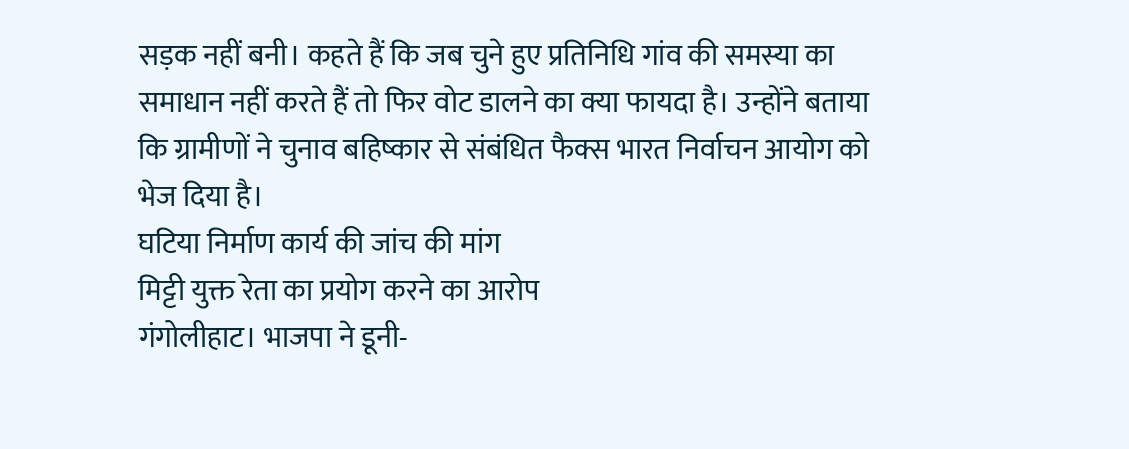सड़क नहीं बनी। कहते हैं कि जब चुने हुए प्रतिनिधि गांव की समस्या का समाधान नहीं करते हैं तो फिर वोट डालने का क्या फायदा है। उन्होंने बताया कि ग्रामीणों ने चुनाव बहिष्कार से संबंधित फैक्स भारत निर्वाचन आयोग को भेज दिया है।
घटिया निर्माण कार्य की जांच की मांग
मिट्टी युक्त रेता का प्रयोग करने का आरोप
गंगोलीहाट। भाजपा ने डूनी-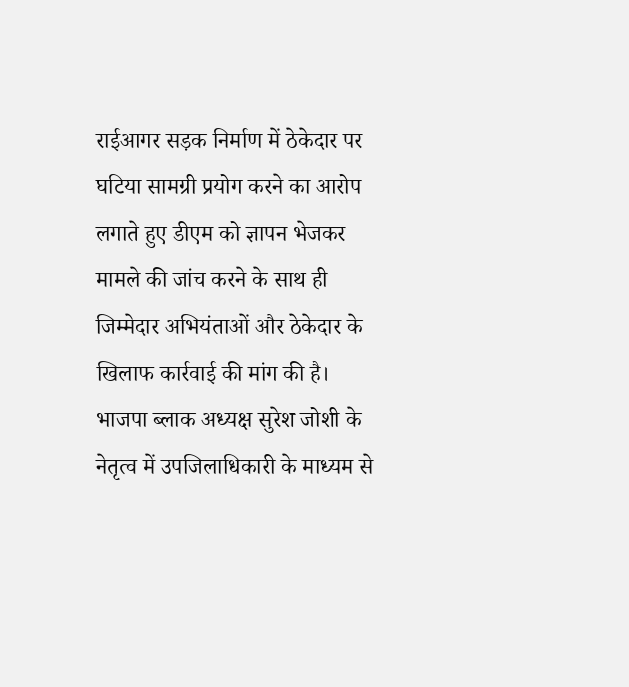राईआगर सड़क निर्माण में ठेकेदार पर घटिया सामग्री प्रयोग करने का आरोप लगाते हुए डीएम को ज्ञापन भेजकर मामले की जांच करने के साथ ही जिम्मेदार अभियंताओं और ठेकेदार के खिलाफ कार्रवाई की मांग की है।
भाजपा ब्लाक अध्यक्ष सुरेश जोशी के नेतृत्व में उपजिलाधिकारी के माध्यम से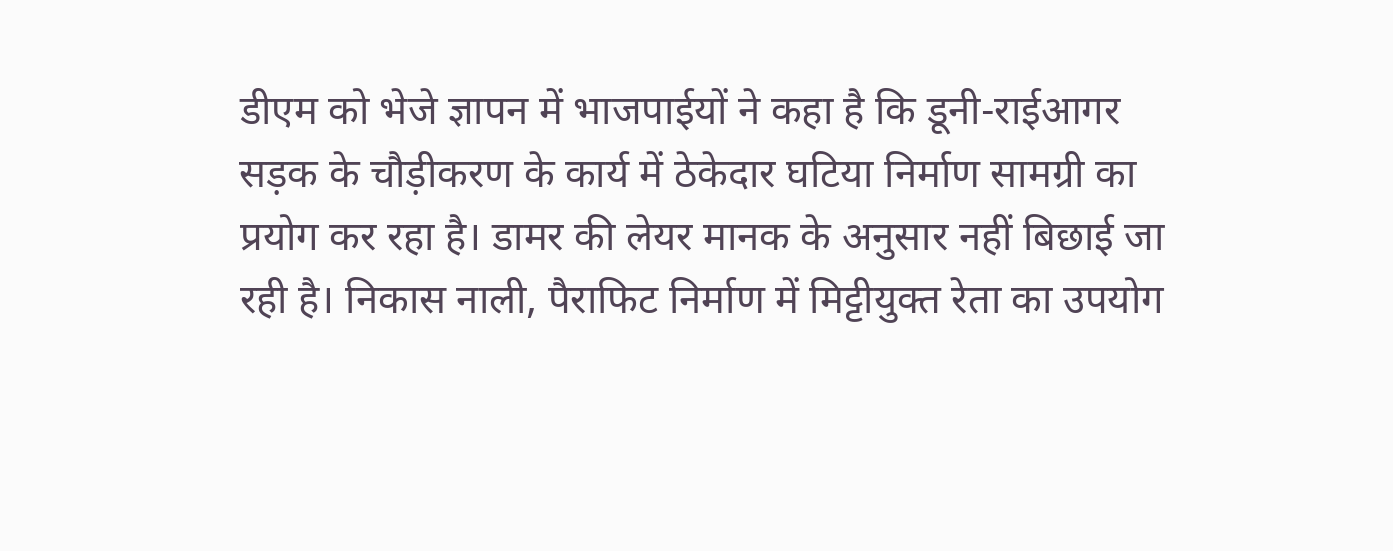डीएम को भेजे ज्ञापन में भाजपाईयों ने कहा है कि डूनी-राईआगर सड़क के चौड़ीकरण के कार्य में ठेकेदार घटिया निर्माण सामग्री का प्रयोग कर रहा है। डामर की लेयर मानक के अनुसार नहीं बिछाई जा रही है। निकास नाली, पैराफिट निर्माण में मिट्टीयुक्त रेता का उपयोग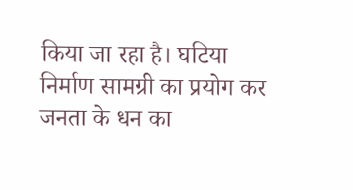किया जा रहा है। घटिया निर्माण सामग्री का प्रयोग कर जनता के धन का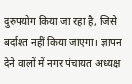दुरुपयोग किया जा रहा है, जिसे बर्दाश्त नहीं किया जाएगा। ज्ञापन देने वालों में नगर पंचायत अध्यक्ष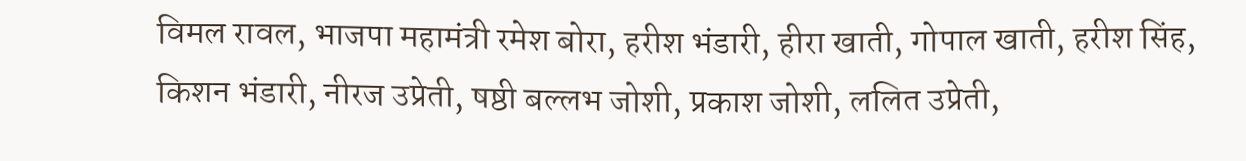विमल रावल, भाजपा महामंत्री रमेश बोरा, हरीश भंडारी, हीरा खाती, गोपाल खाती, हरीश सिंह, किशन भंडारी, नीरज उप्रेती, षष्ठी बल्लभ जोशी, प्रकाश जोशी, ललित उप्रेती,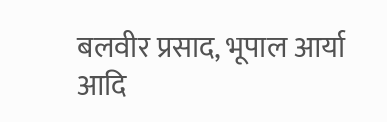बलवीर प्रसाद, भूपाल आर्या आदि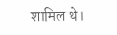शामिल थे।